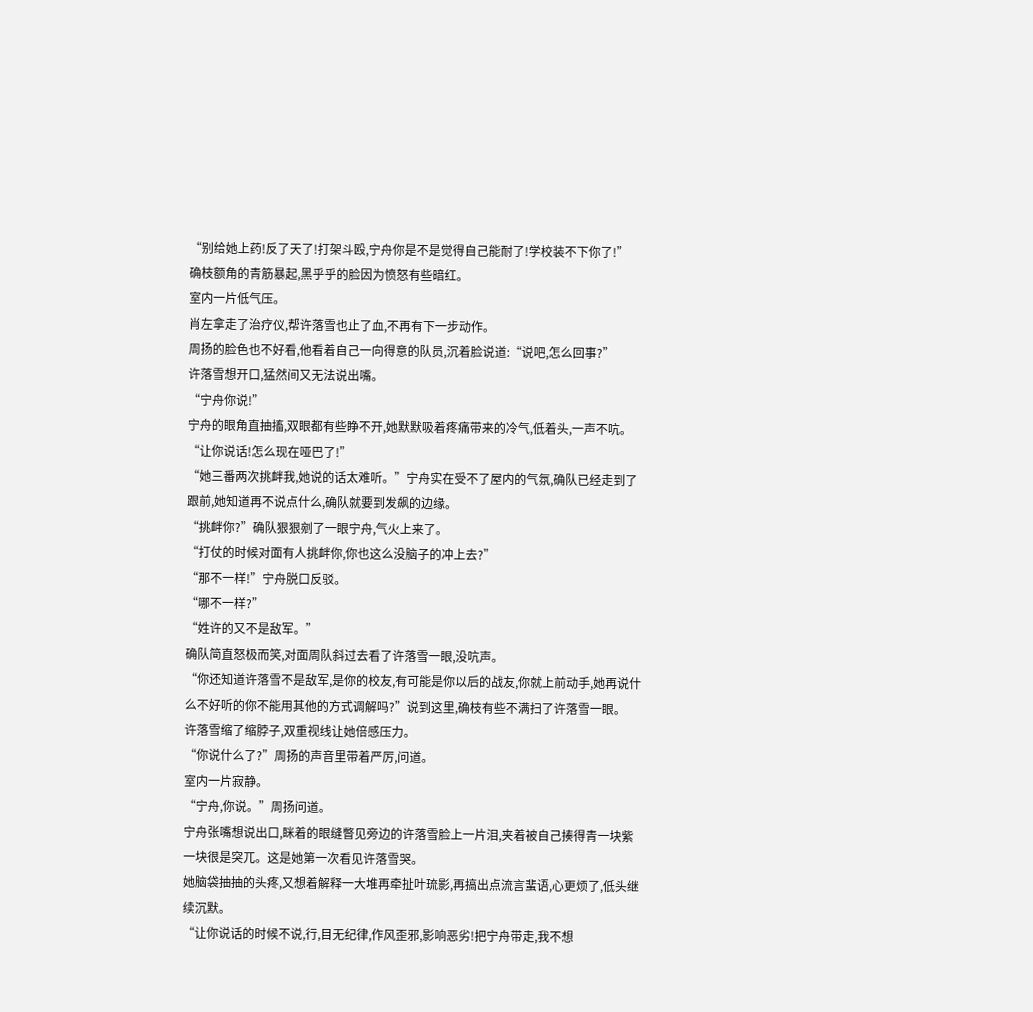“别给她上药!反了天了!打架斗殴,宁舟你是不是觉得自己能耐了!学校装不下你了!”
确枝额角的青筋暴起,黑乎乎的脸因为愤怒有些暗红。
室内一片低气压。
肖左拿走了治疗仪,帮许落雪也止了血,不再有下一步动作。
周扬的脸色也不好看,他看着自己一向得意的队员,沉着脸说道:“说吧,怎么回事?”
许落雪想开口,猛然间又无法说出嘴。
“宁舟你说!”
宁舟的眼角直抽搐,双眼都有些睁不开,她默默吸着疼痛带来的冷气,低着头,一声不吭。
“让你说话!怎么现在哑巴了!”
“她三番两次挑衅我,她说的话太难听。”宁舟实在受不了屋内的气氛,确队已经走到了跟前,她知道再不说点什么,确队就要到发飙的边缘。
“挑衅你?”确队狠狠剜了一眼宁舟,气火上来了。
“打仗的时候对面有人挑衅你,你也这么没脑子的冲上去?”
“那不一样!”宁舟脱口反驳。
“哪不一样?”
“姓许的又不是敌军。”
确队简直怒极而笑,对面周队斜过去看了许落雪一眼,没吭声。
“你还知道许落雪不是敌军,是你的校友,有可能是你以后的战友,你就上前动手,她再说什么不好听的你不能用其他的方式调解吗?”说到这里,确枝有些不满扫了许落雪一眼。
许落雪缩了缩脖子,双重视线让她倍感压力。
“你说什么了?”周扬的声音里带着严厉,问道。
室内一片寂静。
“宁舟,你说。”周扬问道。
宁舟张嘴想说出口,眯着的眼缝瞥见旁边的许落雪脸上一片泪,夹着被自己揍得青一块紫一块很是突兀。这是她第一次看见许落雪哭。
她脑袋抽抽的头疼,又想着解释一大堆再牵扯叶琉影,再搞出点流言蜚语,心更烦了,低头继续沉默。
“让你说话的时候不说,行,目无纪律,作风歪邪,影响恶劣!把宁舟带走,我不想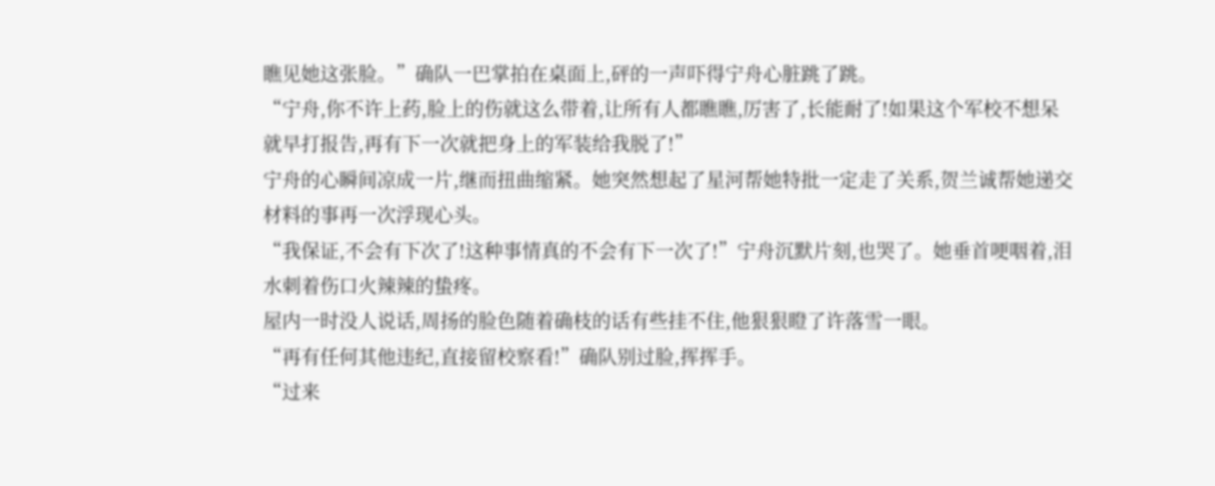瞧见她这张脸。”确队一巴掌拍在桌面上,砰的一声吓得宁舟心脏跳了跳。
“宁舟,你不许上药,脸上的伤就这么带着,让所有人都瞧瞧,厉害了,长能耐了!如果这个军校不想呆就早打报告,再有下一次就把身上的军装给我脱了!”
宁舟的心瞬间凉成一片,继而扭曲缩紧。她突然想起了星河帮她特批一定走了关系,贺兰诚帮她递交材料的事再一次浮现心头。
“我保证,不会有下次了!这种事情真的不会有下一次了!”宁舟沉默片刻,也哭了。她垂首哽咽着,泪水刺着伤口火辣辣的蛰疼。
屋内一时没人说话,周扬的脸色随着确枝的话有些挂不住,他狠狠瞪了许落雪一眼。
“再有任何其他违纪,直接留校察看!”确队别过脸,挥挥手。
“过来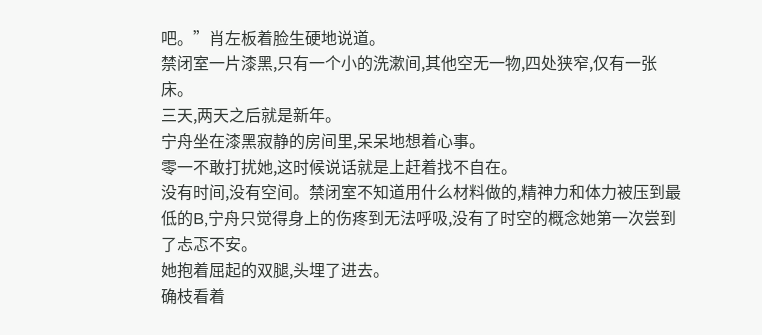吧。”肖左板着脸生硬地说道。
禁闭室一片漆黑,只有一个小的洗漱间,其他空无一物,四处狭窄,仅有一张床。
三天,两天之后就是新年。
宁舟坐在漆黑寂静的房间里,呆呆地想着心事。
零一不敢打扰她,这时候说话就是上赶着找不自在。
没有时间,没有空间。禁闭室不知道用什么材料做的,精神力和体力被压到最低的B,宁舟只觉得身上的伤疼到无法呼吸,没有了时空的概念她第一次尝到了忐忑不安。
她抱着屈起的双腿,头埋了进去。
确枝看着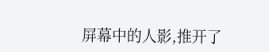屏幕中的人影,推开了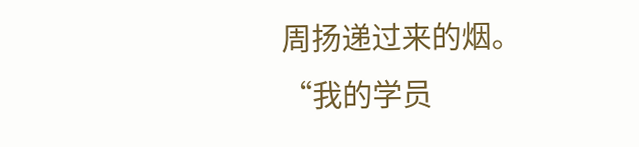周扬递过来的烟。
“我的学员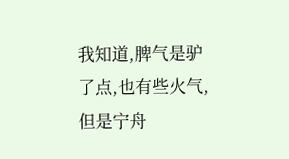我知道,脾气是驴了点,也有些火气,但是宁舟